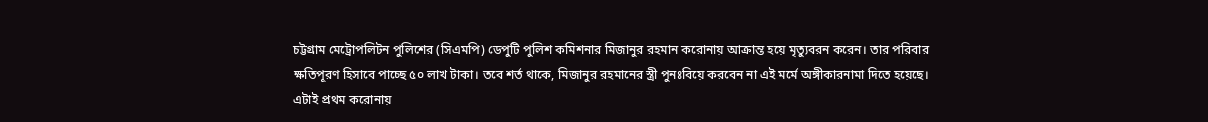চট্টগ্রাম মেট্রোপলিটন পুলিশের (সিএমপি) ডেপুটি পুলিশ কমিশনার মিজানুর রহমান করোনায় আক্রান্ত হয়ে মৃত্যুবরন করেন। তার পরিবার ক্ষতিপূরণ হিসাবে পাচ্ছে ৫০ লাখ টাকা। তবে শর্ত থাকে, মিজানুর রহমানের স্ত্রী পুনঃবিয়ে করবেন না এই মর্মে অঙ্গীকারনামা দিতে হয়েছে।
এটাই প্রথম করোনায়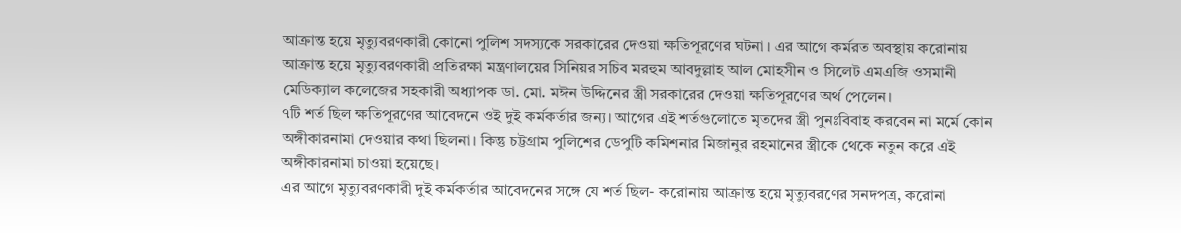আক্রান্ত হয়ে মৃত্যুবরণকারী কোনো পুলিশ সদস্যকে সরকারের দেওয়া ক্ষতিপূরণের ঘটনা । এর আগে কর্মরত অবস্থায় করোনায় আক্রান্ত হয়ে মৃত্যুবরণকারী প্রতিরক্ষা মন্ত্রণালয়ের সিনিয়র সচিব মরহুম আবদুল্লাহ আল মোহসীন ও সিলেট এমএজি ওসমানী মেডিক্যাল কলেজের সহকারী অধ্যাপক ডা. মো. মঈন উদ্দিনের স্ত্রী সরকারের দেওয়া ক্ষতিপূরণের অর্থ পেলেন।
৭টি শর্ত ছিল ক্ষতিপূরণের আবেদনে ওই দুই কর্মকর্তার জন্য। আগের এই শর্তগুলোতে মৃতদের স্ত্রী পুনঃবিবাহ করবেন না মর্মে কোন অঙ্গীকারনামা দেওয়ার কথা ছিলনা। কিন্তু চট্টগ্রাম পুলিশের ডেপুটি কমিশনার মিজানুর রহমানের স্ত্রীকে থেকে নতুন করে এই অঙ্গীকারনামা চাওয়া হয়েছে।
এর আগে মৃত্যুবরণকারী দুই কর্মকর্তার আবেদনের সঙ্গে যে শর্ত ছিল- করোনায় আক্রান্ত হয়ে মৃত্যুবরণের সনদপত্র, করোনা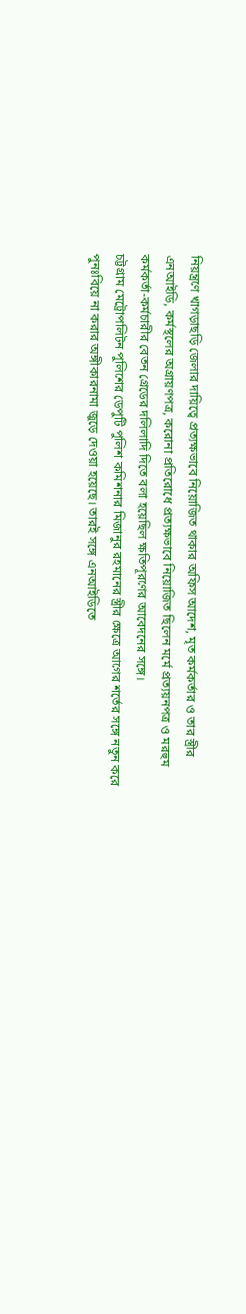নিয়ন্ত্রণে খাগড়াছড়ি জেলার দায়িত্বে প্রত্যক্ষভাবে নিয়োজিত থাকার অফিস আদেশ, মৃত কর্মকর্তার ও তার স্ত্রীর এনআইডি, কর্মস্থলের অগ্রায়ণপত্র, করোনা প্রতিরোধে প্রত্যক্ষভাবে নিয়োজিত ছিলেন মর্মে প্রত্যয়নপত্র ও মরহুম কর্মকর্তা-কর্মচারীর বেতন গ্রেডের দলিলাদি দিতে বলা হয়েছিল ক্ষতিপূরণের আবেদনের সঙ্গে।
চট্টগ্রাম মেট্রোপলিটন পুলিশের ডেপুটি পুলিশ কমিশনার মিজানুর রহমানের স্ত্রীর ক্ষেত্রে আগের শর্তের সঙ্গে নতুন করে পুনঃবিয়ে না করার অঙ্গীকারনামা জুড়ে দেওয়া হয়েছে। তারই সঙ্গে এনআইডিতে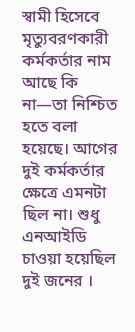স্বামী হিসেবে মৃত্যুবরণকারী কর্মকর্তার নাম আছে কি না—তা নিশ্চিত হতে বলা হয়েছে। আগের দুই কর্মকর্তার ক্ষেত্রে এমনটা ছিল না। শুধু এনআইডি চাওয়া হয়েছিল দুই জনের ।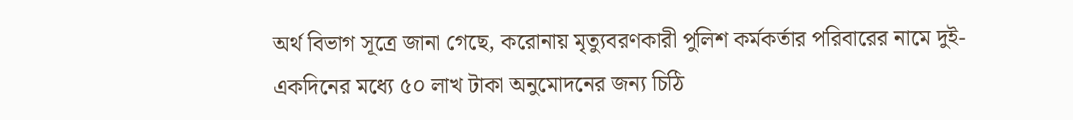অর্থ বিভাগ সূত্রে জানা গেছে, করোনায় মৃত্যুবরণকারী পুলিশ কর্মকর্তার পরিবারের নামে দুই-একদিনের মধ্যে ৫০ লাখ টাকা অনুমোদনের জন্য চিঠি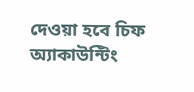দেওয়া হবে চিফ অ্যাকাউন্টিং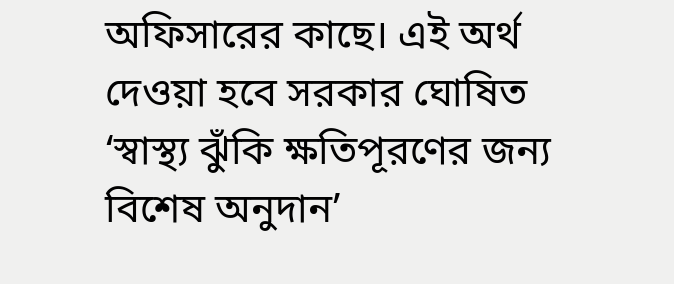অফিসারের কাছে। এই অর্থ দেওয়া হবে সরকার ঘোষিত ‘স্বাস্থ্য ঝুঁকি ক্ষতিপূরণের জন্য বিশেষ অনুদান’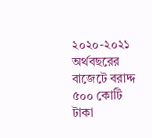২০২০-২০২১ অর্থবছরের বাজেটে বরাদ্দ ৫০০ কোটি টাকা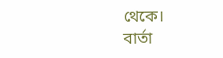থেকে।
বার্তা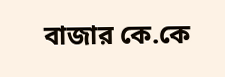বাজার কে.কে